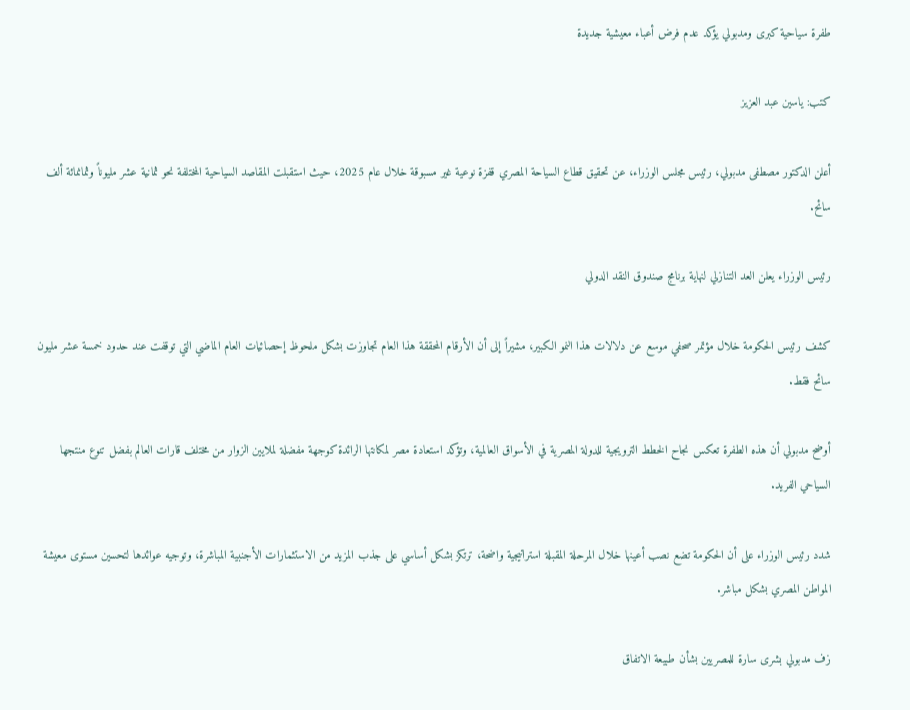طفرة سياحية كبرى ومدبولي يؤكد عدم فرض أعباء معيشية جديدة

كتب: ياسين عبد العزيز

أعلن الدكتور مصطفى مدبولي، رئيس مجلس الوزراء، عن تحقيق قطاع السياحة المصري قفزة نوعية غير مسبوقة خلال عام 2025، حيث استقبلت المقاصد السياحية المختلفة نحو ثمانية عشر مليوناً وثمانمائة ألف سائح.

رئيس الوزراء يعلن العد التنازلي لنهاية برنامج صندوق النقد الدولي

كشف رئيس الحكومة خلال مؤتمر صحفي موسع عن دلالات هذا النمو الكبير، مشيراً إلى أن الأرقام المحققة هذا العام تجاوزت بشكل ملحوظ إحصائيات العام الماضي التي توقفت عند حدود خمسة عشر مليون سائح فقط.

أوضح مدبولي أن هذه الطفرة تعكس نجاح الخطط الترويجية للدولة المصرية في الأسواق العالمية، وتؤكد استعادة مصر لمكانتها الرائدة كوجهة مفضلة لملايين الزوار من مختلف قارات العالم بفضل تنوع منتجها السياحي الفريد.

شدد رئيس الوزراء على أن الحكومة تضع نصب أعينها خلال المرحلة المقبلة استراتيجية واضحة، ترتكز بشكل أساسي على جذب المزيد من الاستثمارات الأجنبية المباشرة، وتوجيه عوائدها لتحسين مستوى معيشة المواطن المصري بشكل مباشر.

زف مدبولي بشرى سارة للمصريين بشأن طبيعة الاتفاق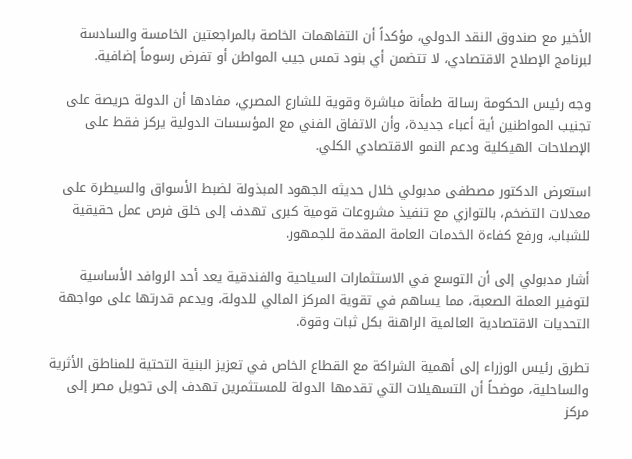الأخير مع صندوق النقد الدولي، مؤكداً أن التفاهمات الخاصة بالمراجعتين الخامسة والسادسة لبرنامج الإصلاح الاقتصادي، لا تتضمن أي بنود تمس جيب المواطن أو تفرض رسوماً إضافية.

وجه رئيس الحكومة رسالة طمأنة مباشرة وقوية للشارع المصري، مفادها أن الدولة حريصة على تجنيب المواطنين أية أعباء جديدة، وأن الاتفاق الفني مع المؤسسات الدولية يركز فقط على الإصلاحات الهيكلية ودعم النمو الاقتصادي الكلي.

استعرض الدكتور مصطفى مدبولي خلال حديثه الجهود المبذولة لضبط الأسواق والسيطرة على معدلات التضخم، بالتوازي مع تنفيذ مشروعات قومية كبرى تهدف إلى خلق فرص عمل حقيقية للشباب، ورفع كفاءة الخدمات العامة المقدمة للجمهور.

أشار مدبولي إلى أن التوسع في الاستثمارات السياحية والفندقية يعد أحد الروافد الأساسية لتوفير العملة الصعبة، مما يساهم في تقوية المركز المالي للدولة، ويدعم قدرتها على مواجهة التحديات الاقتصادية العالمية الراهنة بكل ثبات وقوة.

تطرق رئيس الوزراء إلى أهمية الشراكة مع القطاع الخاص في تعزيز البنية التحتية للمناطق الأثرية والساحلية، موضحاً أن التسهيلات التي تقدمها الدولة للمستثمرين تهدف إلى تحويل مصر إلى مركز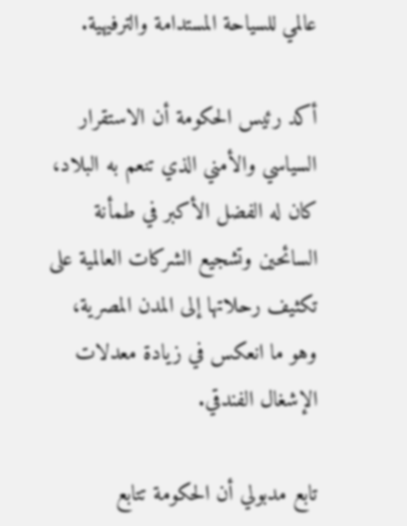عالمي للسياحة المستدامة والترفيهية.

أكد رئيس الحكومة أن الاستقرار السياسي والأمني الذي تنعم به البلاد، كان له الفضل الأكبر في طمأنة السائحين وتشجيع الشركات العالمية على تكثيف رحلاتها إلى المدن المصرية، وهو ما انعكس في زيادة معدلات الإشغال الفندقي.

تابع مدبولي أن الحكومة تتابع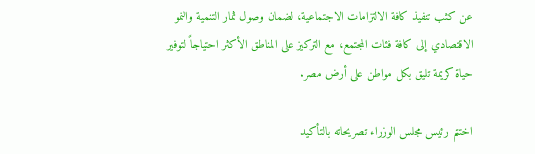عن كثب تنفيذ كافة الالتزامات الاجتماعية، لضمان وصول ثمار التنمية والنمو الاقتصادي إلى كافة فئات المجتمع، مع التركيز على المناطق الأكثر احتياجاً لتوفير حياة كريمة تليق بكل مواطن على أرض مصر.

اختتم رئيس مجلس الوزراء تصريحاته بالتأكيد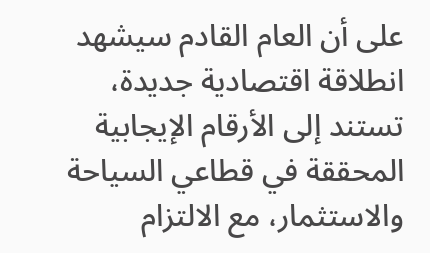على أن العام القادم سيشهد انطلاقة اقتصادية جديدة، تستند إلى الأرقام الإيجابية المحققة في قطاعي السياحة والاستثمار، مع الالتزام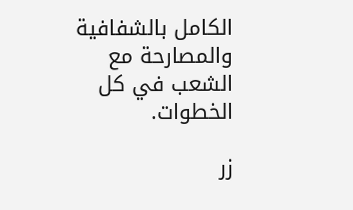الكامل بالشفافية والمصارحة مع الشعب في كل الخطوات.

زر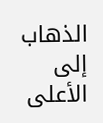الذهاب إلى الأعلى